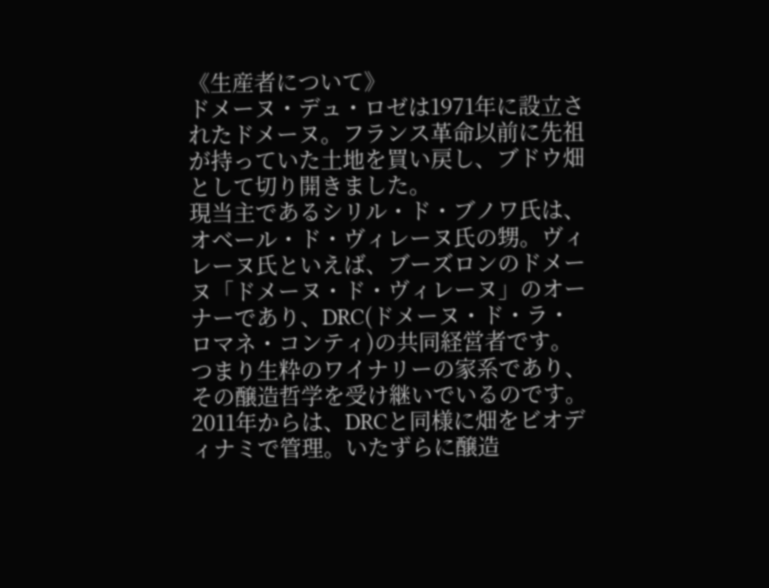《生産者について》
ドメーヌ・デュ・ロゼは1971年に設立されたドメーヌ。フランス革命以前に先祖が持っていた土地を買い戻し、ブドウ畑として切り開きました。
現当主であるシリル・ド・ブノワ氏は、オベール・ド・ヴィレーヌ氏の甥。ヴィレーヌ氏といえば、ブーズロンのドメーヌ「ドメーヌ・ド・ヴィレーヌ」のオーナーであり、DRC(ドメーヌ・ド・ラ・ロマネ・コンティ)の共同経営者です。つまり生粋のワイナリーの家系であり、その醸造哲学を受け継いでいるのです。
2011年からは、DRCと同様に畑をビオディナミで管理。いたずらに醸造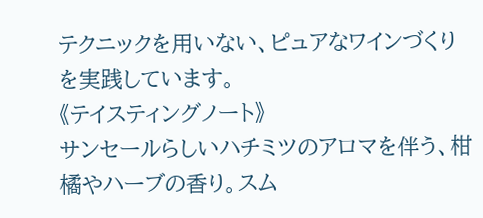テクニックを用いない、ピュアなワインづくりを実践しています。
《テイスティングノート》
サンセールらしいハチミツのアロマを伴う、柑橘やハーブの香り。スム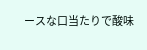ースな口当たりで酸味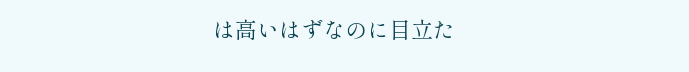は高いはずなのに目立た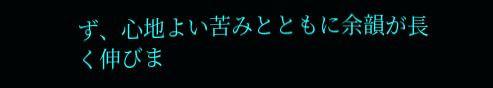ず、心地よい苦みとともに余韻が長く伸びま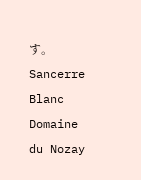す。
Sancerre Blanc Domaine du Nozay